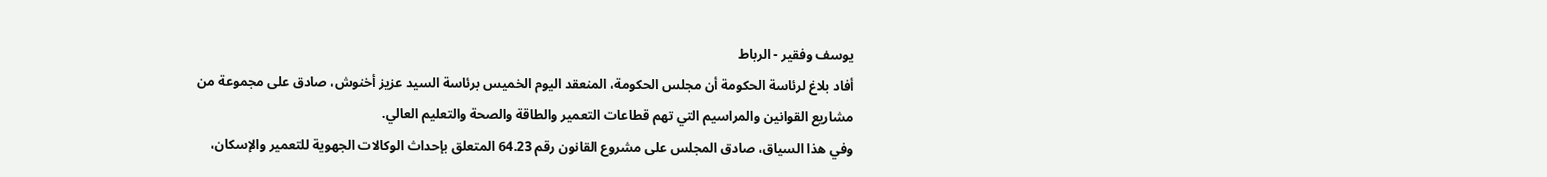يوسف وفقير - الرباط
أفاد بلاغ لرئاسة الحكومة أن مجلس الحكومة، المنعقد اليوم الخميس برئاسة السيد عزيز أخنوش، صادق على مجموعة من مشاريع القوانين والمراسيم التي تهم قطاعات التعمير والطاقة والصحة والتعليم العالي.
وفي هذا السياق، صادق المجلس على مشروع القانون رقم 64.23 المتعلق بإحداث الوكالات الجهوية للتعمير والإسكان،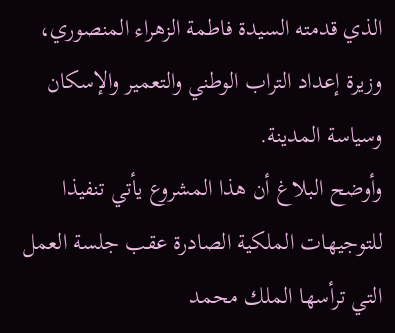الذي قدمته السيدة فاطمة الزهراء المنصوري، وزيرة إعداد التراب الوطني والتعمير والإسكان وسياسة المدينة.
وأوضح البلاغ أن هذا المشروع يأتي تنفيذا للتوجيهات الملكية الصادرة عقب جلسة العمل التي ترأسها الملك محمد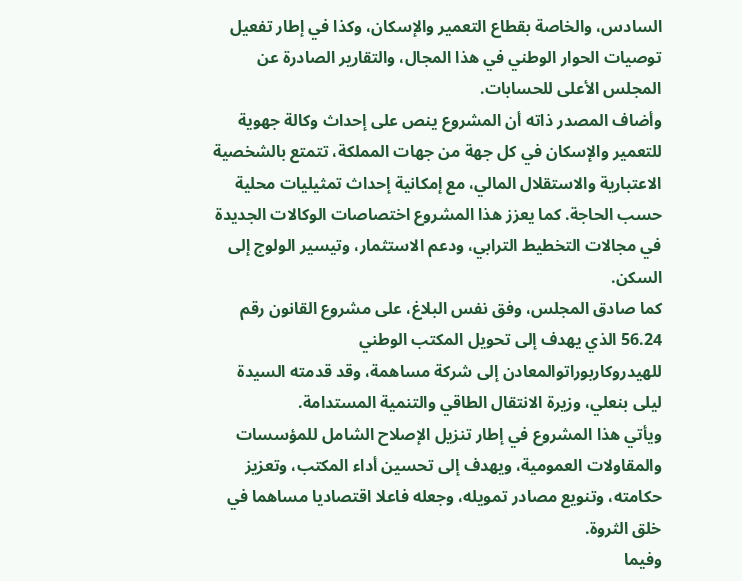السادس، والخاصة بقطاع التعمير والإسكان، وكذا في إطار تفعيل توصيات الحوار الوطني في هذا المجال، والتقارير الصادرة عن المجلس الأعلى للحسابات.
وأضاف المصدر ذاته أن المشروع ينص على إحداث وكالة جهوية للتعمير والإسكان في كل جهة من جهات المملكة، تتمتع بالشخصية الاعتبارية والاستقلال المالي، مع إمكانية إحداث تمثيليات محلية حسب الحاجة. كما يعزز هذا المشروع اختصاصات الوكالات الجديدة في مجالات التخطيط الترابي، ودعم الاستثمار، وتيسير الولوج إلى السكن.
كما صادق المجلس، وفق نفس البلاغ، على مشروع القانون رقم 56.24 الذي يهدف إلى تحويل المكتب الوطني للهيدروكاربوراتوالمعادن إلى شركة مساهمة، وقد قدمته السيدة ليلى بنعلي، وزيرة الانتقال الطاقي والتنمية المستدامة.
ويأتي هذا المشروع في إطار تنزيل الإصلاح الشامل للمؤسسات والمقاولات العمومية، ويهدف إلى تحسين أداء المكتب، وتعزيز حكامته، وتنويع مصادر تمويله، وجعله فاعلا اقتصاديا مساهما في خلق الثروة.
وفيما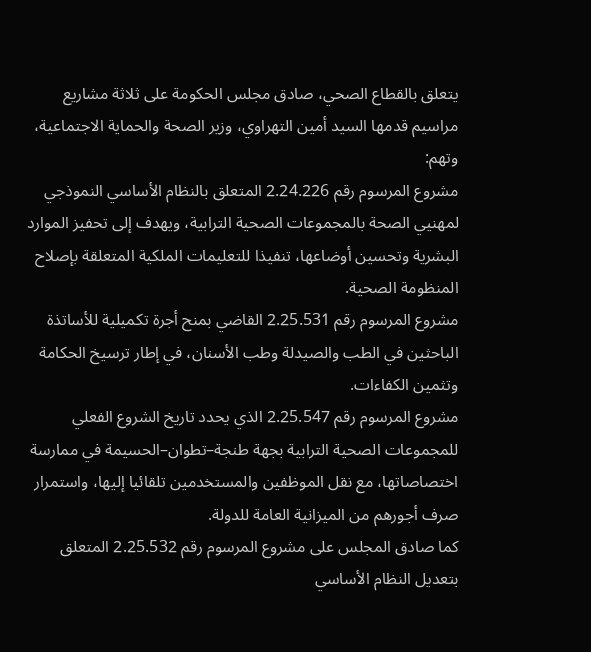يتعلق بالقطاع الصحي، صادق مجلس الحكومة على ثلاثة مشاريع مراسيم قدمها السيد أمين التهراوي، وزير الصحة والحماية الاجتماعية، وتهم:
مشروع المرسوم رقم 2.24.226 المتعلق بالنظام الأساسي النموذجي لمهنيي الصحة بالمجموعات الصحية الترابية، ويهدف إلى تحفيز الموارد البشرية وتحسين أوضاعها، تنفيذا للتعليمات الملكية المتعلقة بإصلاح المنظومة الصحية.
مشروع المرسوم رقم 2.25.531 القاضي بمنح أجرة تكميلية للأساتذة الباحثين في الطب والصيدلة وطب الأسنان، في إطار ترسيخ الحكامة وتثمين الكفاءات.
مشروع المرسوم رقم 2.25.547 الذي يحدد تاريخ الشروع الفعلي للمجموعات الصحية الترابية بجهة طنجة–تطوان–الحسيمة في ممارسة اختصاصاتها، مع نقل الموظفين والمستخدمين تلقائيا إليها، واستمرار صرف أجورهم من الميزانية العامة للدولة.
كما صادق المجلس على مشروع المرسوم رقم 2.25.532 المتعلق بتعديل النظام الأساسي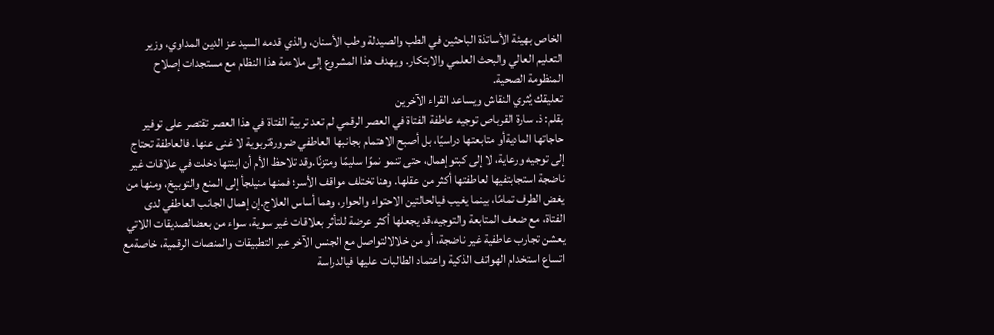الخاص بهيئة الأساتذة الباحثين في الطب والصيدلة وطب الأسنان، والذي قدمه السيد عز الدين المداوي، وزير التعليم العالي والبحث العلمي والابتكار. ويهدف هذا المشروع إلى ملاءمة هذا النظام مع مستجدات إصلاح المنظومة الصحية.
تعليقك يُثري النقاش ويساعد القراء الآخرين
بقلم: ذ. سارة القرباص توجيه عاطفة الفتاة في العصر الرقمي لم تعد تربية الفتاة في هذا العصر تقتصر على توفير حاجاتها الماديةأو متابعتها دراسيًا، بل أصبح الاهتمام بجانبها العاطفي ضرورةتربوية لا غنى عنها. فالعاطفة تحتاج إلى توجيه ورعاية، لا إلى كبتوإهمال، حتى تنمو نموًا سليمًا ومتزنًا.وقد تلاحظ الأم أن ابنتها دخلت في علاقات غير ناضجة استجابتفيها لعاطفتها أكثر من عقلها. وهنا تختلف مواقف الأسر؛ فمنها منيلجأ إلى المنع والتوبيخ، ومنها من يغض الطرف تمامًا، بينما يغيب فيالحالتين الاحتواء والحوار، وهما أساس العلاج.إن إهمال الجانب العاطفي لدى الفتاة، مع ضعف المتابعة والتوجيه،قد يجعلها أكثر عرضة للتأثر بعلاقات غير سوية، سواء من بعضالصديقات اللاتي يعشن تجارب عاطفية غير ناضجة، أو من خلالالتواصل مع الجنس الآخر عبر التطبيقات والمنصات الرقمية، خاصةمع اتساع استخدام الهواتف الذكية واعتماد الطالبات عليها فيالدراسة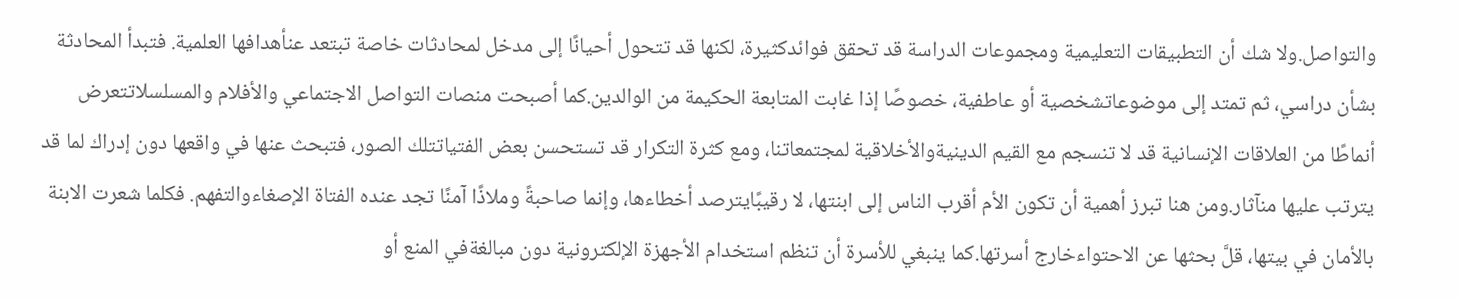والتواصل.ولا شك أن التطبيقات التعليمية ومجموعات الدراسة قد تحقق فوائدكثيرة، لكنها قد تتحول أحيانًا إلى مدخل لمحادثات خاصة تبتعد عنأهدافها العلمية. فتبدأ المحادثة بشأن دراسي، ثم تمتد إلى موضوعاتشخصية أو عاطفية، خصوصًا إذا غابت المتابعة الحكيمة من الوالدين.كما أصبحت منصات التواصل الاجتماعي والأفلام والمسلسلاتتعرض أنماطًا من العلاقات الإنسانية قد لا تنسجم مع القيم الدينيةوالأخلاقية لمجتمعاتنا، ومع كثرة التكرار قد تستحسن بعض الفتياتتلك الصور، فتبحث عنها في واقعها دون إدراك لما قد يترتب عليها منآثار.ومن هنا تبرز أهمية أن تكون الأم أقرب الناس إلى ابنتها، لا رقيبًايترصد أخطاءها، وإنما صاحبةً وملاذًا آمنًا تجد عنده الفتاة الإصغاءوالتفهم. فكلما شعرت الابنة بالأمان في بيتها، قلَّ بحثها عن الاحتواءخارج أسرتها.كما ينبغي للأسرة أن تنظم استخدام الأجهزة الإلكترونية دون مبالغةفي المنع أو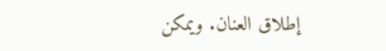إطلاق العنان. ويمكن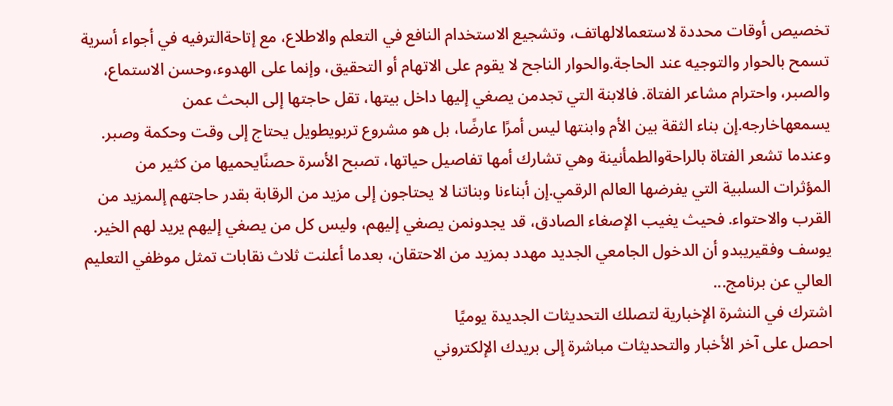تخصيص أوقات محددة لاستعمالالهاتف، وتشجيع الاستخدام النافع في التعلم والاطلاع، مع إتاحةالترفيه في أجواء أسرية تسمح بالحوار والتوجيه عند الحاجة.والحوار الناجح لا يقوم على الاتهام أو التحقيق، وإنما على الهدوء،وحسن الاستماع، والصبر، واحترام مشاعر الفتاة. فالابنة التي تجدمن يصغي إليها داخل بيتها، تقل حاجتها إلى البحث عمن يسمعهاخارجه.إن بناء الثقة بين الأم وابنتها ليس أمرًا عارضًا، بل هو مشروع تربويطويل يحتاج إلى وقت وحكمة وصبر. وعندما تشعر الفتاة بالراحةوالطمأنينة وهي تشارك أمها تفاصيل حياتها، تصبح الأسرة حصنًايحميها من كثير من المؤثرات السلبية التي يفرضها العالم الرقمي.إن أبناءنا وبناتنا لا يحتاجون إلى مزيد من الرقابة بقدر حاجتهم إلىمزيد من القرب والاحتواء. فحيث يغيب الإصغاء الصادق، قد يجدونمن يصغي إليهم، وليس كل من يصغي إليهم يريد لهم الخير.
يوسف وفقيريبدو أن الدخول الجامعي الجديد مهدد بمزيد من الاحتقان، بعدما أعلنت ثلاث نقابات تمثل موظفي التعليم العالي عن برنامج...
اشترك في النشرة الإخبارية لتصلك التحديثات الجديدة يوميًا
احصل على آخر الأخبار والتحديثات مباشرة إلى بريدك الإلكتروني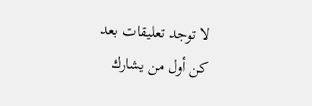لا توجد تعليقات بعد
كن أول من يشارك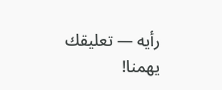رأيه — تعليقك يهمنا!